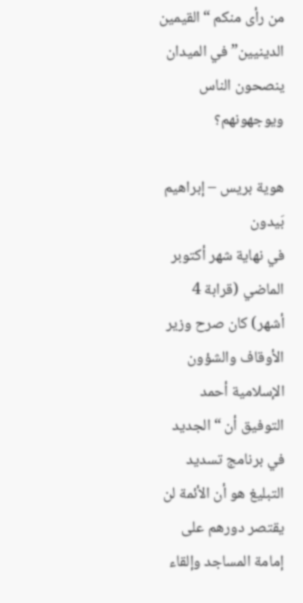من رأى منكم “القيمين الدينيين” في الميدان ينصحون الناس ويوجهونهم؟

هوية بريس – إبراهيم بَيدون
في نهاية شهر أكتوبر الماضي (قرابة 4 أشهر) كان صرح وزير الأوقاف والشؤون الإسلامية أحمد التوفيق أن “الجديد في برنامج تسديد التبليغ هو أن الأئمة لن يقتصر دورهم على إمامة المساجد وإلقاء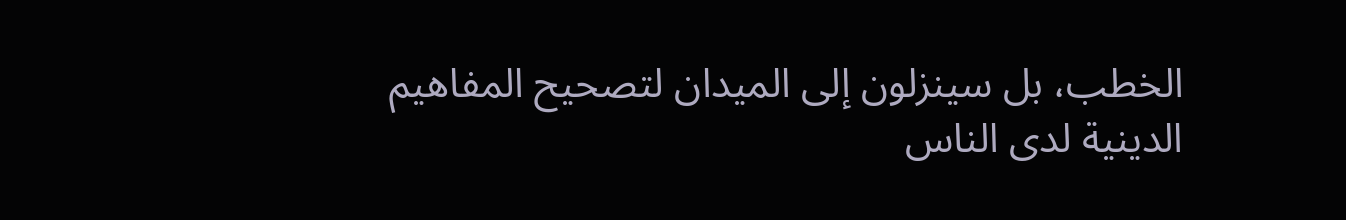الخطب، بل سينزلون إلى الميدان لتصحيح المفاهيم الدينية لدى الناس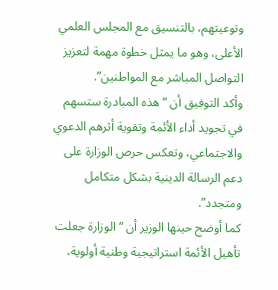وتوعيتهم، بالتنسيق مع المجلس العلمي الأعلى، وهو ما يمثل خطوة مهمة لتعزيز التواصل المباشر مع المواطنين”.
وأكد التوفيق أن “هذه المبادرة ستسهم في تجويد أداء الأئمة وتقوية أثرهم الدعوي والاجتماعي، وتعكس حرص الوزارة على دعم الرسالة الدينية بشكل متكامل ومتجدد”.
كما أوضح حينها الوزير أن “الوزارة جعلت تأهيل الأئمة استراتيجية وطنية أولوية،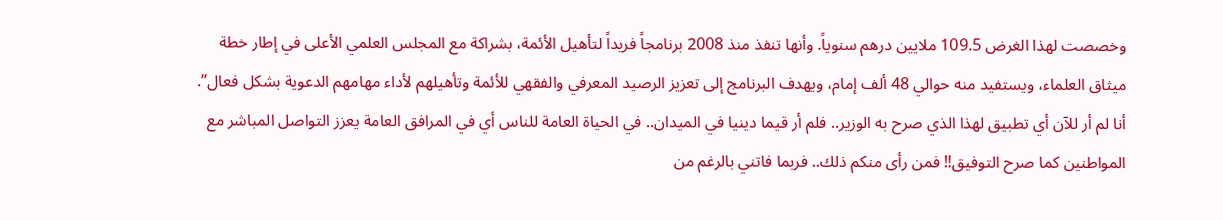وخصصت لهذا الغرض 109.5 ملايين درهم سنوياً. وأنها تنفذ منذ 2008 برنامجاً فريداً لتأهيل الأئمة، بشراكة مع المجلس العلمي الأعلى في إطار خطة ميثاق العلماء، ويستفيد منه حوالي 48 ألف إمام، ويهدف البرنامج إلى تعزيز الرصيد المعرفي والفقهي للأئمة وتأهيلهم لأداء مهامهم الدعوية بشكل فعال”.
أنا لم أر للآن أي تطبيق لهذا الذي صرح به الوزير.. فلم أر قيما دينيا في الميدان.. في الحياة العامة للناس أي في المرافق العامة يعزز التواصل المباشر مع المواطنين كما صرح التوفيق‼ فمن رأى منكم ذلك.. فربما فاتني بالرغم من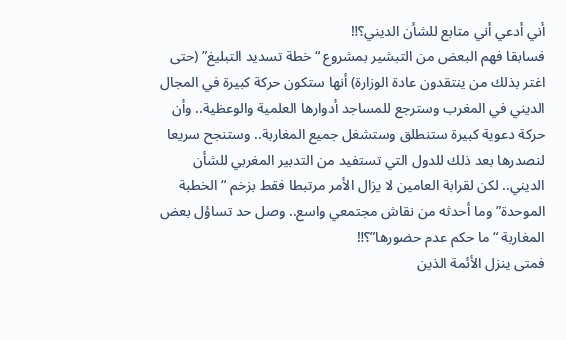أني أدعي أني متابع للشأن الديني؟‼
فسابقا فهم البعض من التبشير بمشروع “خطة تسديد التبليغ” (حتى اغتر بذلك من ينتقدون عادة الوزارة) أنها ستكون حركة كبيرة في المجال الديني في المغرب وسترجع للمساجد أدوارها العلمية والوعظية.. وأن حركة دعوية كبيرة ستنطلق وستشغل جميع المغاربة.. وستنجح سريعا لنصدرها بعد ذلك للدول التي تستفيد من التدبير المغربي للشأن الديني.. لكن لقرابة العامين لا يزال الأمر مرتبطا فقط بزخم “الخطبة الموحدة” وما أحدثه من نقاش مجتمعي واسع.. وصل حد تساؤل بعض المغاربة “ما حكم عدم حضورها”؟‼
فمتى ينزل الأئمة الذين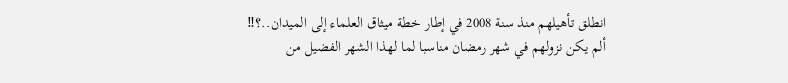انطلق تأهيلهم منذ سنة 2008 في إطار خطة ميثاق العلماء إلى الميدان..؟‼
ألم يكن نزولهم في شهر رمضان مناسبا لما لهذا الشهر الفضيل من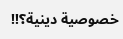خصوصية دينية؟‼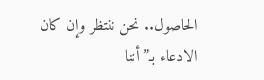الحاصول.. نحن ننتظر وإن كان الادعاء بـ”أننا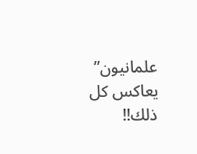علمانيون” يعاكس كل ذلك‼